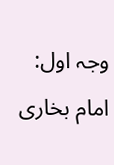وجہ اول:
امام بخاری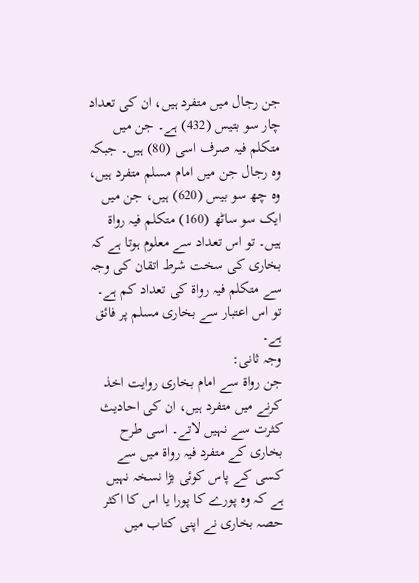جن رجال میں متفرد ہیں، ان کی تعداد چار سو بتیس (432) ہے۔ جن میں متکلم فیہ صرف اسی (80) ہیں۔ جبکہ وہ رجال جن میں امام مسلم متفرد ہیں، وہ چھ سو بیس (620) ہیں، جن میں ایک سو ساٹھ (160) متکلم فیہ رواۃ ہیں۔ تو اس تعداد سے معلوم ہوتا ہے کہ بخاری کی سخت شرط اتقان کی وجہ سے متکلم فیہ رواۃ کی تعداد کم ہے۔ تو اس اعتبار سے بخاری مسلم پر فائق ہے۔
وجہ ثانی:
جن رواۃ سے امام بخاری روایت اخذ کرنے میں متفرد ہیں، ان کی احادیث کثرت سے نہیں لاتے۔ اسی طرح بخاری کے متفرد فیہ رواۃ میں سے کسی کے پاس کوئی بڑا نسخہ نہیں ہے کہ وہ پورے کا پورا یا اس کا اکثر حصہ بخاری نے اپنی کتاب میں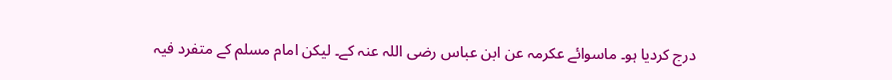درج کردیا ہو۔ ماسوائے عکرمہ عن ابن عباس رضی اللہ عنہ کے۔ لیکن امام مسلم کے متفرد فیہ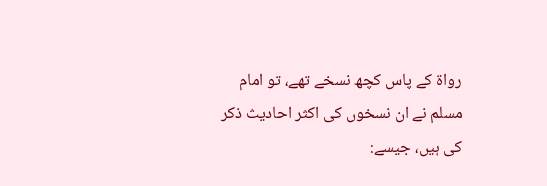رواۃ کے پاس کچھ نسخے تھے، تو امام مسلم نے ان نسخوں کی اکثر احادیث ذکر کی ہیں، جیسے: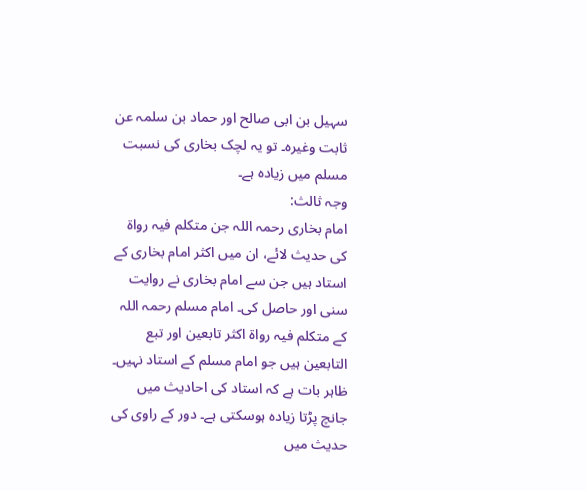سہیل بن ابی صالح اور حماد بن سلمہ عن ثابت وغیرہ۔ تو یہ لچک بخاری کی نسبت مسلم میں زیادہ ہے۔
وجہ ثالث:
امام بخاری رحمہ اللہ جن متکلم فیہ رواۃ کی حدیث لائے، ان میں اکثر امام بخاری کے استاد ہیں جن سے امام بخاری نے روایت سنی اور حاصل کی۔ امام مسلم رحمہ اللہ کے متکلم فیہ رواۃ اکثر تابعین اور تبع التابعین ہیں جو امام مسلم کے استاد نہیں۔ ظاہر بات ہے کہ استاد کی احادیث میں جانچ پڑتا زیادہ ہوسکتی ہے۔ دور کے راوی کی حدیث میں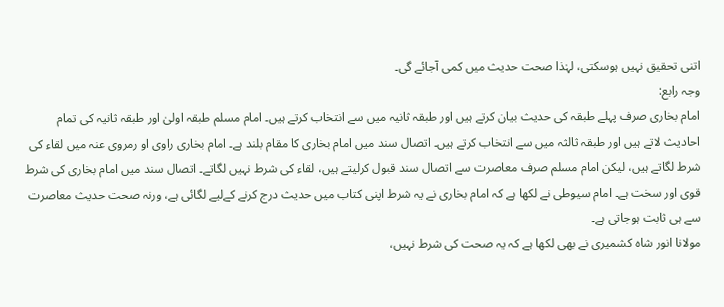اتنی تحقیق نہیں ہوسکتی، لہٰذا صحت حدیث میں کمی آجائے گی۔
وجہ رابع:
امام بخاری صرف پہلے طبقہ کی حدیث بیان کرتے ہیں اور طبقہ ثانیہ میں سے انتخاب کرتے ہیں۔ امام مسلم طبقہ اولیٰ اور طبقہ ثانیہ کی تمام احادیث لاتے ہیں اور طبقہ ثالثہ میں سے انتخاب کرتے ہیں۔ اتصال سند میں امام بخاری کا مقام بلند ہے۔ امام بخاری راوی او رمروی عنہ میں لقاء کی شرط لگاتے ہیں، لیکن امام مسلم صرف معاصرت سے اتصال سند قبول کرلیتے ہیں، لقاء کی شرط نہیں لگاتے۔ اتصال سند میں امام بخاری کی شرط قوی اور سخت ہے۔ امام سیوطی نے لکھا ہے کہ امام بخاری نے یہ شرط اپنی کتاب میں حدیث درج کرنے کےلیے لگائی ہے، ورنہ صحت حدیث معاصرت سے ہی ثابت ہوجاتی ہے۔
مولانا انور شاہ کشمیری نے بھی لکھا ہے کہ یہ صحت کی شرط نہیں،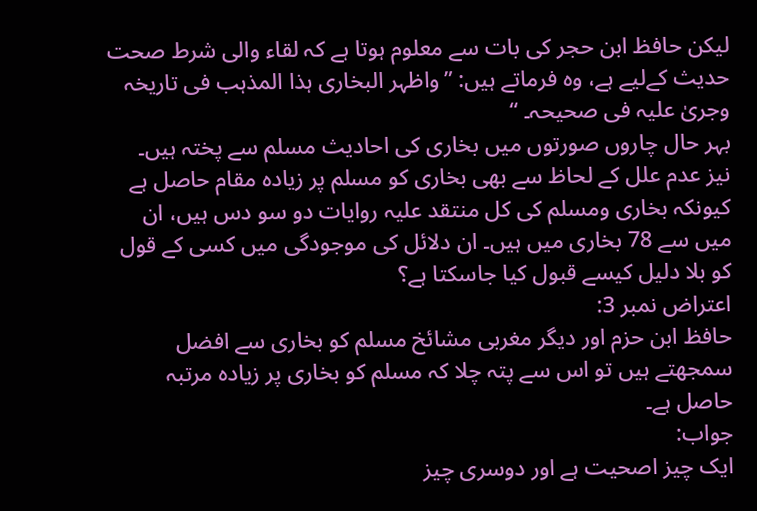لیکن حافظ ابن حجر کی بات سے معلوم ہوتا ہے کہ لقاء والی شرط صحت حدیث کےلیے ہے، وہ فرماتے ہیں: ”واظہر البخاری ہذا المذہب فی تاریخہ وجریٰ علیہ فی صحیحہ۔ “
بہر حال چاروں صورتوں میں بخاری کی احادیث مسلم سے پختہ ہیں۔
نیز عدم علل کے لحاظ سے بھی بخاری کو مسلم پر زیادہ مقام حاصل ہے کیونکہ بخاری ومسلم کی کل منتقد علیہ روایات دو سو دس ہیں، ان میں سے 78 بخاری میں ہیں۔ ان دلائل کی موجودگی میں کسی کے قول کو بلا دلیل کیسے قبول کیا جاسکتا ہے؟
اعتراض نمبر 3:
حافظ ابن حزم اور دیگر مغربی مشائخ مسلم کو بخاری سے افضل سمجھتے ہیں تو اس سے پتہ چلا کہ مسلم کو بخاری پر زیادہ مرتبہ حاصل ہے۔
جواب:
ایک چیز اصحیت ہے اور دوسری چیز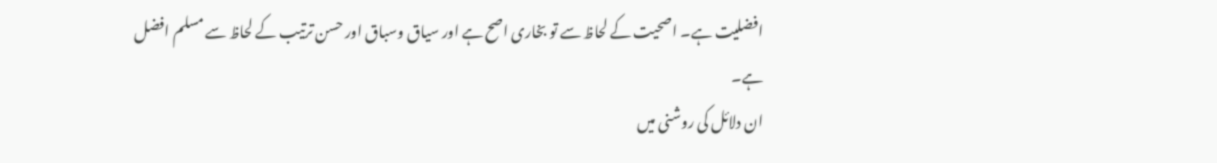افضلیت ہے۔ اصحیت کے لحاظ سے تو بخاری اصح ہے اور سیاق وسباق اور حسن ترتیب کے لحاظ سے مسلم افضل ہے۔
ان دلائل کی روشنی میں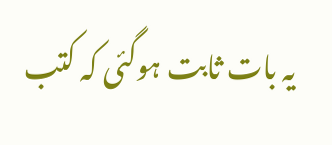یہ بات ثابت ہوگئی کہ کتب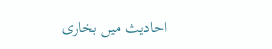احادیث میں بخاری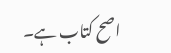اصح کتاب ہے۔